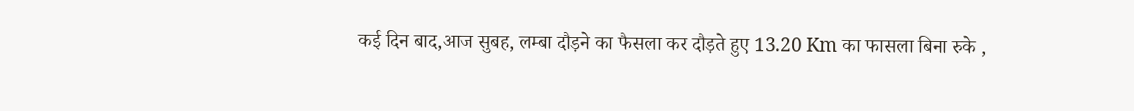कई दिन बाद,आज सुबह, लम्बा दौड़ने का फैसला कर दौड़ते हुए 13.20 Km का फासला बिना रुके ,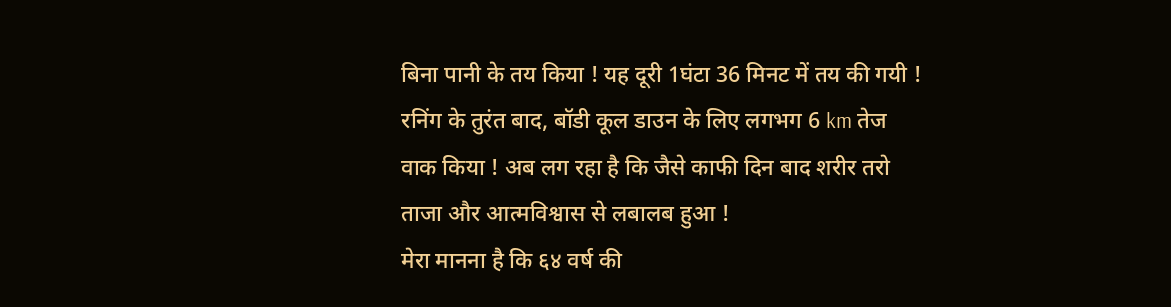बिना पानी के तय किया ! यह दूरी 1घंटा 36 मिनट में तय की गयी ! रनिंग के तुरंत बाद, बॉडी कूल डाउन के लिए लगभग 6 km तेज वाक किया ! अब लग रहा है कि जैसे काफी दिन बाद शरीर तरो ताजा और आत्मविश्वास से लबालब हुआ !
मेरा मानना है कि ६४ वर्ष की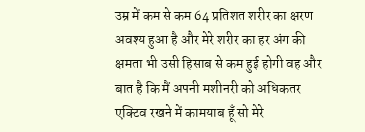उम्र में कम से कम 64 प्रतिशत शरीर का क्षरण अवश्य हुआ है और मेरे शरीर का हर अंग की क्षमता भी उसी हिसाब से कम हुई होगी वह और बात है कि मैं अपनी मशीनरी को अधिकतर एक्टिव रखने में कामयाब हूँ सो मेरे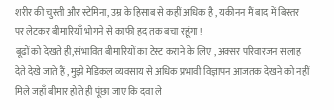शरीर की चुस्ती और स्टेमिना, उम्र के हिसाब से कहीं अधिक है , यकीनन मैं बाद में बिस्तर पर लेटकर बीमारियाँ भोगने से काफी हद तक बचा रहूंगा !
बूढों को देखते ही,संभावित बीमारियों का टेस्ट कराने के लिए , अक्सर परिवारजन सलाह देते देखे जाते हैं , मुझे मेडिकल व्यवसाय से अधिक प्रभावी विज्ञापन आजतक देखने को नहीं मिले जहाँ बीमार होते ही पूंछा जाए कि दवा ले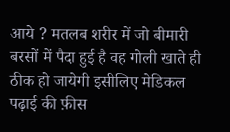आये ? मतलब शरीर में जो बीमारी बरसों में पैदा हुई है वह गोली खाते ही ठीक हो जायेगी इसीलिए मेडिकल पढ़ाई की फ़ीस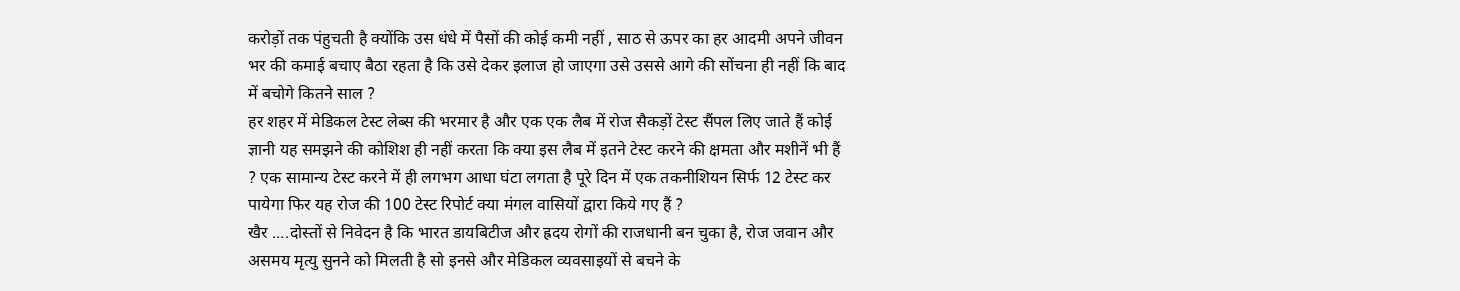करोड़ों तक पंहुचती है क्योंकि उस धंधे में पैसों की कोई कमी नहीं , साठ से ऊपर का हर आदमी अपने जीवन भर की कमाई बचाए बैठा रहता है कि उसे देकर इलाज हो जाएगा उसे उससे आगे की सोंचना ही नहीं कि बाद में बचोगे कितने साल ?
हर शहर में मेडिकल टेस्ट लेब्स की भरमार है और एक एक लैब में रोज सैकड़ों टेस्ट सैंपल लिए जाते हैं कोई ज्ञानी यह समझने की कोशिश ही नहीं करता कि क्या इस लैब में इतने टेस्ट करने की क्षमता और मशीनें भी हैं ? एक सामान्य टेस्ट करने में ही लगभग आधा घंटा लगता है पूरे दिन में एक तकनीशियन सिर्फ 12 टेस्ट कर पायेगा फिर यह रोज की 100 टेस्ट रिपोर्ट क्या मंगल वासियों द्वारा किये गए हैं ?
खैर ....दोस्तों से निवेदन है कि भारत डायबिटीज और ह्रदय रोगों की राजधानी बन चुका है, रोज जवान और असमय मृत्यु सुनने को मिलती है सो इनसे और मेडिकल व्यवसाइयों से बचने के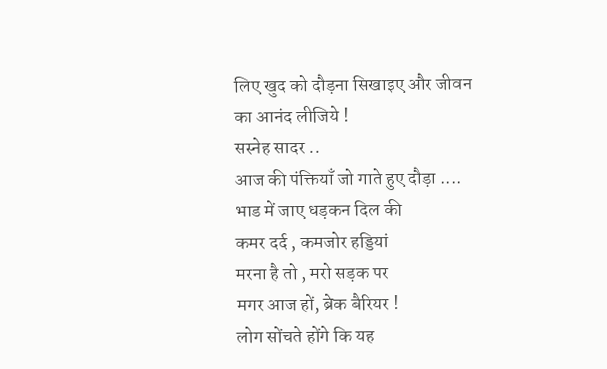लिए खुद को दौड़ना सिखाइए और जीवन का आनंद लीजिये !
सस्नेह सादर ..
आज की पंक्तियाँ जो गाते हुए दौड़ा ....
भाड में जाए धड़कन दिल की
कमर दर्द , कमजोर हड्डियां
मरना है तो , मरो सड़क पर
मगर आज हों, ब्रेक बैरियर !
लोग सोंचते होंगे कि यह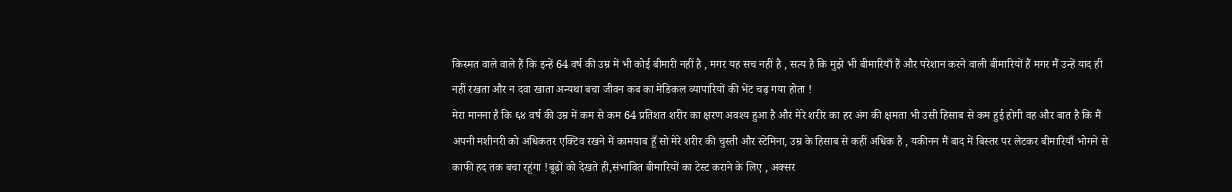किस्मत वाले वाले हैं कि इन्हें 64 वर्ष की उम्र में भी कोई बीमारी नहीं है , मगर यह सच नहीं है , सत्य है कि मुझे भी बीमारियाँ हैं और परेशान करने वाली बीमारियों हैं मगर मैं उन्हें याद ही नहीं रखता और न दवा खाता अन्यथा बचा जीवन कब का मेडिकल व्यापारियों की भेंट चढ़ गया होता !
मेरा मानना है कि ६४ वर्ष की उम्र में कम से कम 64 प्रतिशत शरीर का क्षरण अवश्य हुआ है और मेरे शरीर का हर अंग की क्षमता भी उसी हिसाब से कम हुई होगी वह और बात है कि मैं अपनी मशीनरी को अधिकतर एक्टिव रखने में कामयाब हूँ सो मेरे शरीर की चुस्ती और स्टेमिना, उम्र के हिसाब से कहीं अधिक है , यकीनन मैं बाद में बिस्तर पर लेटकर बीमारियाँ भोगने से काफी हद तक बचा रहूंगा !बूढों को देखते ही,संभावित बीमारियों का टेस्ट कराने के लिए , अक्सर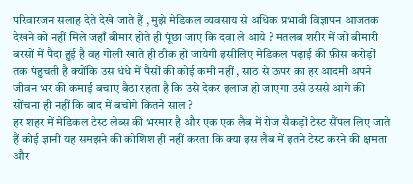परिवारजन सलाह देते देखे जाते हैं , मुझे मेडिकल व्यवसाय से अधिक प्रभावी विज्ञापन आजतक देखने को नहीं मिले जहाँ बीमार होते ही पूंछा जाए कि दवा ले आये ? मतलब शरीर में जो बीमारी बरसों में पैदा हुई है वह गोली खाते ही ठीक हो जायेगी इसीलिए मेडिकल पढ़ाई की फ़ीस करोड़ों तक पंहुचती है क्योंकि उस धंधे में पैसों की कोई कमी नहीं , साठ से ऊपर का हर आदमी अपने जीवन भर की कमाई बचाए बैठा रहता है कि उसे देकर इलाज हो जाएगा उसे उससे आगे की सोंचना ही नहीं कि बाद में बचोगे कितने साल ?
हर शहर में मेडिकल टेस्ट लेब्स की भरमार है और एक एक लैब में रोज सैकड़ों टेस्ट सैंपल लिए जाते हैं कोई ज्ञानी यह समझने की कोशिश ही नहीं करता कि क्या इस लैब में इतने टेस्ट करने की क्षमता और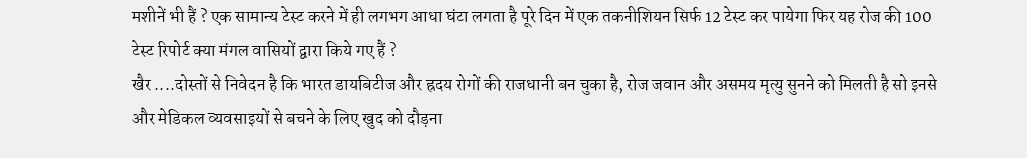मशीनें भी हैं ? एक सामान्य टेस्ट करने में ही लगभग आधा घंटा लगता है पूरे दिन में एक तकनीशियन सिर्फ 12 टेस्ट कर पायेगा फिर यह रोज की 100 टेस्ट रिपोर्ट क्या मंगल वासियों द्वारा किये गए हैं ?
खैर ....दोस्तों से निवेदन है कि भारत डायबिटीज और ह्रदय रोगों की राजधानी बन चुका है, रोज जवान और असमय मृत्यु सुनने को मिलती है सो इनसे और मेडिकल व्यवसाइयों से बचने के लिए खुद को दौड़ना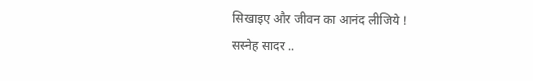सिखाइए और जीवन का आनंद लीजिये !
सस्नेह सादर ..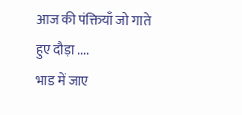आज की पंक्तियाँ जो गाते हुए दौड़ा ....
भाड में जाए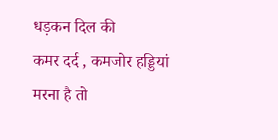धड़कन दिल की
कमर दर्द , कमजोर हड्डियां
मरना है तो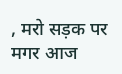, मरो सड़क पर
मगर आज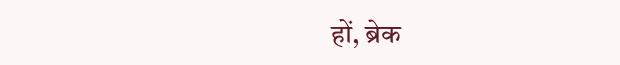हों, ब्रेक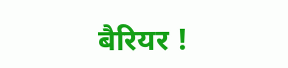बैरियर !